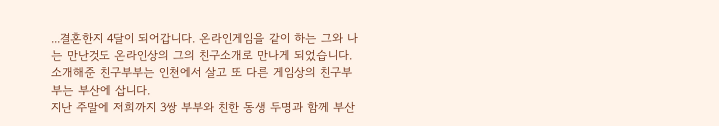...결혼한지 4달이 되어갑니다. 온라인게임을 같이 하는 그와 나는 만난것도 온라인상의 그의 친구소개로 만나게 되었습니다. 소개해준 친구부부는 인천에서 살고 또 다른 게임상의 친구부부는 부산에 삽니다.
지난 주말에 저희까지 3쌍 부부와 친한 동생 두명과 함께 부산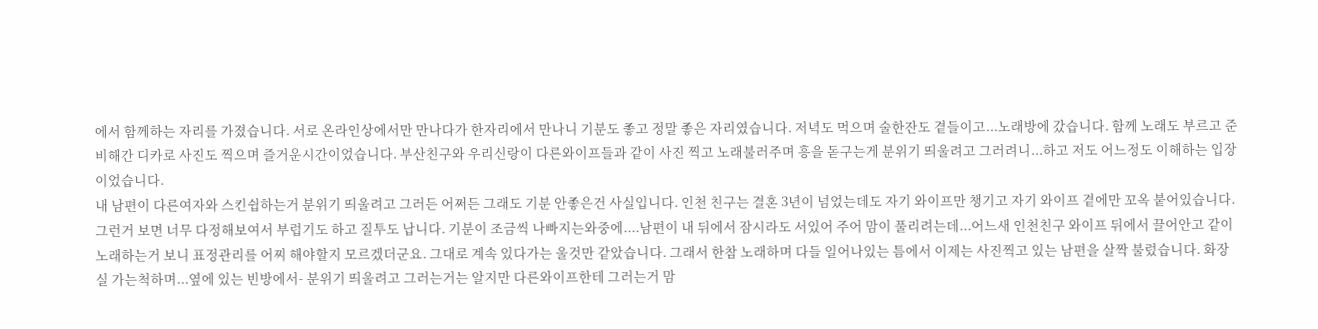에서 함께하는 자리를 가졌습니다. 서로 온라인상에서만 만나다가 한자리에서 만나니 기분도 좋고 정말 좋은 자리였습니다. 저녁도 먹으며 술한잔도 곁들이고...노래방에 갔습니다. 함께 노래도 부르고 준비해간 디카로 사진도 찍으며 즐거운시간이었습니다. 부산친구와 우리신랑이 다른와이프들과 같이 사진 찍고 노래불러주며 흥을 돋구는게 분위기 띄울려고 그러려니...하고 저도 어느정도 이해하는 입장이었습니다.
내 남편이 다른여자와 스킨쉽하는거 분위기 띄울려고 그러든 어쩌든 그래도 기분 안좋은건 사실입니다. 인천 친구는 결혼 3년이 넘었는데도 자기 와이프만 챙기고 자기 와이프 곁에만 꼬옥 붙어있습니다. 그런거 보면 너무 다정해보여서 부럽기도 하고 질투도 납니다. 기분이 조금씩 나빠지는와중에....남편이 내 뒤에서 잠시라도 서있어 주어 맘이 풀리려는데...어느새 인천친구 와이프 뒤에서 끌어안고 같이 노래하는거 보니 표정관리를 어찌 해야할지 모르겠더군요. 그대로 계속 있다가는 울것만 같았습니다. 그래서 한참 노래하며 다들 일어나있는 틈에서 이제는 사진찍고 있는 남편을 살짝 불렀습니다. 화장실 가는척하며...옆에 있는 빈방에서- 분위기 띄울려고 그러는거는 알지만 다른와이프한테 그러는거 맘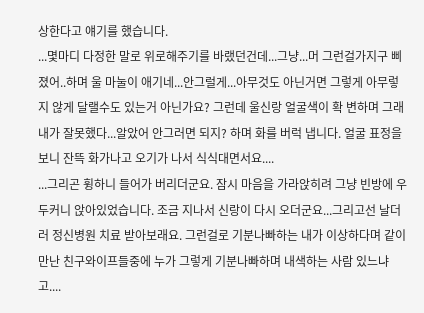상한다고 얘기를 했습니다.
...몇마디 다정한 말로 위로해주기를 바랬던건데...그냥...머 그런걸가지구 삐졌어..하며 울 마눌이 애기네...안그럴게...아무것도 아닌거면 그렇게 아무렇지 않게 달랠수도 있는거 아닌가요? 그런데 울신랑 얼굴색이 확 변하며 그래 내가 잘못했다...알았어 안그러면 되지? 하며 화를 버럭 냅니다. 얼굴 표정을 보니 잔뜩 화가나고 오기가 나서 식식대면서요....
...그리곤 휭하니 들어가 버리더군요. 잠시 마음을 가라앉히려 그냥 빈방에 우두커니 앉아있었습니다. 조금 지나서 신랑이 다시 오더군요...그리고선 날더러 정신병원 치료 받아보래요. 그런걸로 기분나빠하는 내가 이상하다며 같이 만난 친구와이프들중에 누가 그렇게 기분나빠하며 내색하는 사람 있느냐고....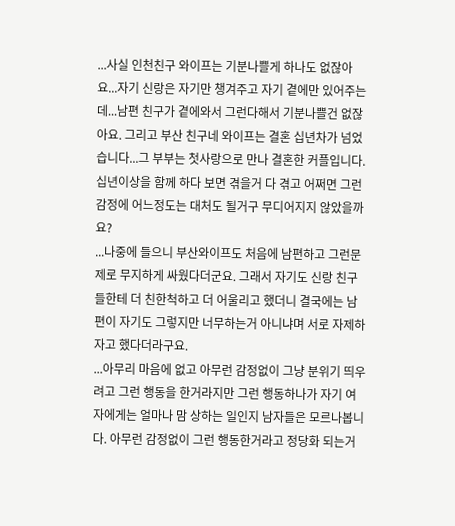...사실 인천친구 와이프는 기분나쁠게 하나도 없잖아요...자기 신랑은 자기만 챙겨주고 자기 곁에만 있어주는데...남편 친구가 곁에와서 그런다해서 기분나쁠건 없잖아요. 그리고 부산 친구네 와이프는 결혼 십년차가 넘었습니다...그 부부는 첫사랑으로 만나 결혼한 커플입니다. 십년이상을 함께 하다 보면 겪을거 다 겪고 어쩌면 그런감정에 어느정도는 대처도 될거구 무디어지지 않았을까요?
...나중에 들으니 부산와이프도 처음에 남편하고 그런문제로 무지하게 싸웠다더군요. 그래서 자기도 신랑 친구들한테 더 친한척하고 더 어울리고 했더니 결국에는 남편이 자기도 그렇지만 너무하는거 아니냐며 서로 자제하자고 했다더라구요.
...아무리 마음에 없고 아무런 감정없이 그냥 분위기 띄우려고 그런 행동을 한거라지만 그런 행동하나가 자기 여자에게는 얼마나 맘 상하는 일인지 남자들은 모르나봅니다. 아무런 감정없이 그런 행동한거라고 정당화 되는거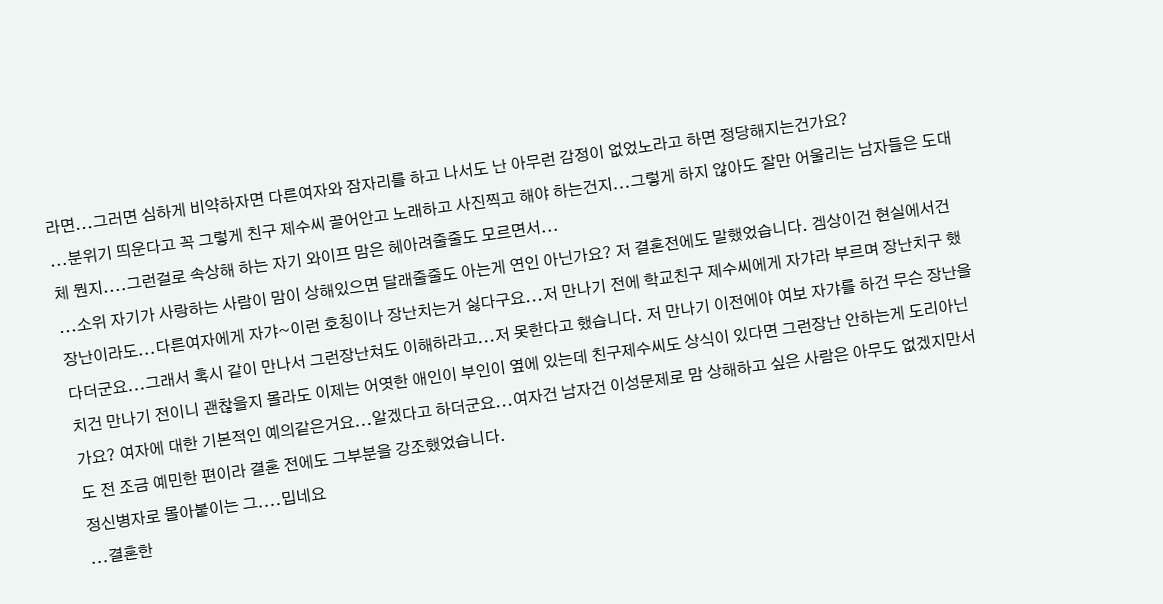라면...그러면 심하게 비약하자면 다른여자와 잠자리를 하고 나서도 난 아무런 감정이 없었노라고 하면 정당해지는건가요?
...분위기 띄운다고 꼭 그렇게 친구 제수씨 끌어안고 노래하고 사진찍고 해야 하는건지...그렇게 하지 않아도 잘만 어울리는 남자들은 도대체 뭔지....그런걸로 속상해 하는 자기 와이프 맘은 헤아려줄줄도 모르면서...
...소위 자기가 사랑하는 사람이 맘이 상해있으면 달래줄줄도 아는게 연인 아닌가요? 저 결혼전에도 말했었습니다. 겜상이건 현실에서건 장난이라도...다른여자에게 자갸~이런 호칭이나 장난치는거 싫다구요...저 만나기 전에 학교친구 제수씨에게 자갸라 부르며 장난치구 했다더군요...그래서 혹시 같이 만나서 그런장난쳐도 이해하라고...저 못한다고 했습니다. 저 만나기 이전에야 여보 자갸를 하건 무슨 장난을 치건 만나기 전이니 괜찮을지 몰라도 이제는 어엿한 애인이 부인이 옆에 있는데 친구제수씨도 상식이 있다면 그런장난 안하는게 도리아닌가요? 여자에 대한 기본적인 예의같은거요...알겠다고 하더군요...여자건 남자건 이성문제로 맘 상해하고 싶은 사람은 아무도 없겠지만서도 전 조금 예민한 편이라 결혼 전에도 그부분을 강조했었습니다.
정신병자로 몰아붙이는 그....밉네요
...결혼한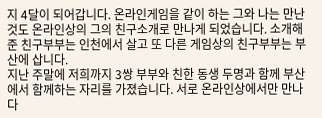지 4달이 되어갑니다. 온라인게임을 같이 하는 그와 나는 만난것도 온라인상의 그의 친구소개로 만나게 되었습니다. 소개해준 친구부부는 인천에서 살고 또 다른 게임상의 친구부부는 부산에 삽니다.
지난 주말에 저희까지 3쌍 부부와 친한 동생 두명과 함께 부산에서 함께하는 자리를 가졌습니다. 서로 온라인상에서만 만나다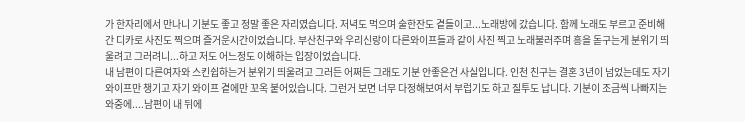가 한자리에서 만나니 기분도 좋고 정말 좋은 자리였습니다. 저녁도 먹으며 술한잔도 곁들이고...노래방에 갔습니다. 함께 노래도 부르고 준비해간 디카로 사진도 찍으며 즐거운시간이었습니다. 부산친구와 우리신랑이 다른와이프들과 같이 사진 찍고 노래불러주며 흥을 돋구는게 분위기 띄울려고 그러려니...하고 저도 어느정도 이해하는 입장이었습니다.
내 남편이 다른여자와 스킨쉽하는거 분위기 띄울려고 그러든 어쩌든 그래도 기분 안좋은건 사실입니다. 인천 친구는 결혼 3년이 넘었는데도 자기 와이프만 챙기고 자기 와이프 곁에만 꼬옥 붙어있습니다. 그런거 보면 너무 다정해보여서 부럽기도 하고 질투도 납니다. 기분이 조금씩 나빠지는와중에....남편이 내 뒤에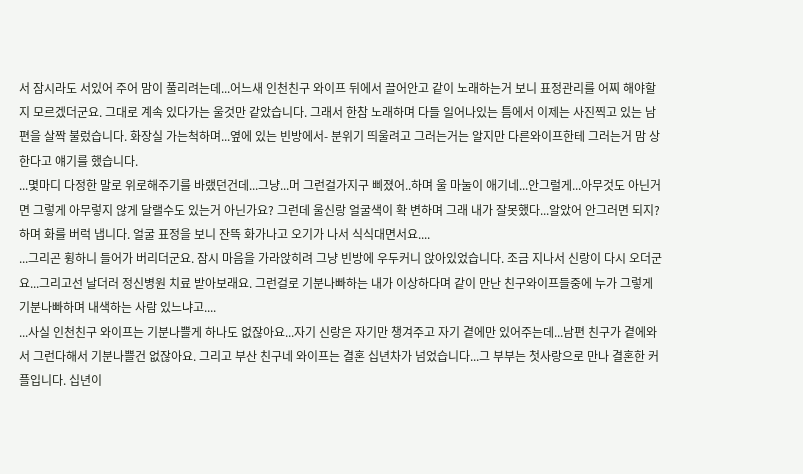서 잠시라도 서있어 주어 맘이 풀리려는데...어느새 인천친구 와이프 뒤에서 끌어안고 같이 노래하는거 보니 표정관리를 어찌 해야할지 모르겠더군요. 그대로 계속 있다가는 울것만 같았습니다. 그래서 한참 노래하며 다들 일어나있는 틈에서 이제는 사진찍고 있는 남편을 살짝 불렀습니다. 화장실 가는척하며...옆에 있는 빈방에서- 분위기 띄울려고 그러는거는 알지만 다른와이프한테 그러는거 맘 상한다고 얘기를 했습니다.
...몇마디 다정한 말로 위로해주기를 바랬던건데...그냥...머 그런걸가지구 삐졌어..하며 울 마눌이 애기네...안그럴게...아무것도 아닌거면 그렇게 아무렇지 않게 달랠수도 있는거 아닌가요? 그런데 울신랑 얼굴색이 확 변하며 그래 내가 잘못했다...알았어 안그러면 되지? 하며 화를 버럭 냅니다. 얼굴 표정을 보니 잔뜩 화가나고 오기가 나서 식식대면서요....
...그리곤 휭하니 들어가 버리더군요. 잠시 마음을 가라앉히려 그냥 빈방에 우두커니 앉아있었습니다. 조금 지나서 신랑이 다시 오더군요...그리고선 날더러 정신병원 치료 받아보래요. 그런걸로 기분나빠하는 내가 이상하다며 같이 만난 친구와이프들중에 누가 그렇게 기분나빠하며 내색하는 사람 있느냐고....
...사실 인천친구 와이프는 기분나쁠게 하나도 없잖아요...자기 신랑은 자기만 챙겨주고 자기 곁에만 있어주는데...남편 친구가 곁에와서 그런다해서 기분나쁠건 없잖아요. 그리고 부산 친구네 와이프는 결혼 십년차가 넘었습니다...그 부부는 첫사랑으로 만나 결혼한 커플입니다. 십년이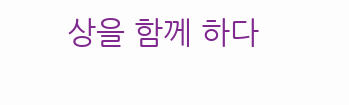상을 함께 하다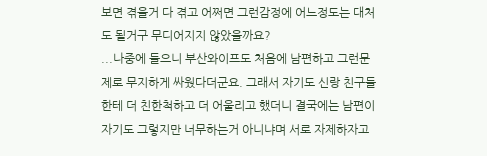보면 겪을거 다 겪고 어쩌면 그런감정에 어느정도는 대처도 될거구 무디어지지 않았을까요?
...나중에 들으니 부산와이프도 처음에 남편하고 그런문제로 무지하게 싸웠다더군요. 그래서 자기도 신랑 친구들한테 더 친한척하고 더 어울리고 했더니 결국에는 남편이 자기도 그렇지만 너무하는거 아니냐며 서로 자제하자고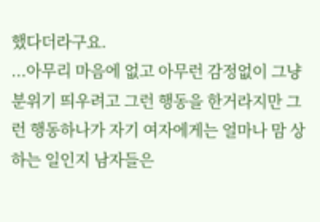했다더라구요.
...아무리 마음에 없고 아무런 감정없이 그냥 분위기 띄우려고 그런 행동을 한거라지만 그런 행동하나가 자기 여자에게는 얼마나 맘 상하는 일인지 남자들은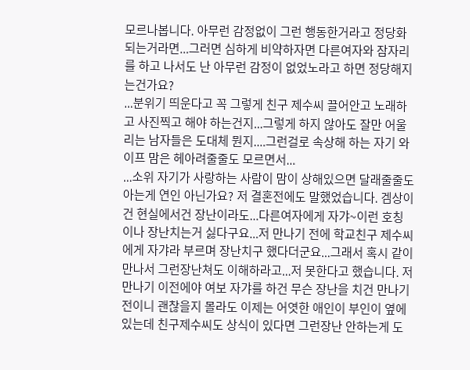모르나봅니다. 아무런 감정없이 그런 행동한거라고 정당화 되는거라면...그러면 심하게 비약하자면 다른여자와 잠자리를 하고 나서도 난 아무런 감정이 없었노라고 하면 정당해지는건가요?
...분위기 띄운다고 꼭 그렇게 친구 제수씨 끌어안고 노래하고 사진찍고 해야 하는건지...그렇게 하지 않아도 잘만 어울리는 남자들은 도대체 뭔지....그런걸로 속상해 하는 자기 와이프 맘은 헤아려줄줄도 모르면서...
...소위 자기가 사랑하는 사람이 맘이 상해있으면 달래줄줄도 아는게 연인 아닌가요? 저 결혼전에도 말했었습니다. 겜상이건 현실에서건 장난이라도...다른여자에게 자갸~이런 호칭이나 장난치는거 싫다구요...저 만나기 전에 학교친구 제수씨에게 자갸라 부르며 장난치구 했다더군요...그래서 혹시 같이 만나서 그런장난쳐도 이해하라고...저 못한다고 했습니다. 저 만나기 이전에야 여보 자갸를 하건 무슨 장난을 치건 만나기 전이니 괜찮을지 몰라도 이제는 어엿한 애인이 부인이 옆에 있는데 친구제수씨도 상식이 있다면 그런장난 안하는게 도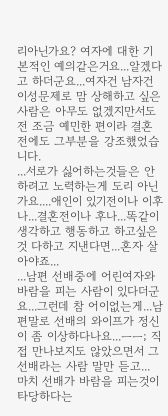리아닌가요? 여자에 대한 기본적인 예의같은거요...알겠다고 하더군요...여자건 남자건 이성문제로 맘 상해하고 싶은 사람은 아무도 없겠지만서도 전 조금 예민한 편이라 결혼 전에도 그부분을 강조했었습니다.
...서로가 싫어하는것들은 안하려고 노력하는게 도리 아닌가요....애인이 있기전이나 이후나...결혼전이나 후나...똑같이 생각하고 행동하고 하고싶은것 다하고 지낸다면...혼자 살아야죠...
...남편 선배중에 어린여자와 바람을 피는 사람이 있다더군요...그런데 참 어이없는게...남편말로 선배의 와이프가 정신이 좀 이상하다나요...ㅡㅡ; 직접 만나보지도 않았으면서 그 선배라는 사람 말만 듣고...
마치 선배가 바람을 피는것이 타당하다는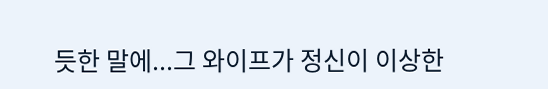듯한 말에...그 와이프가 정신이 이상한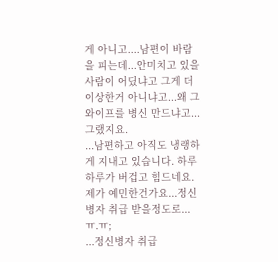게 아니고....남편이 바람을 피는데...안미치고 있을 사람이 어딨냐고 그게 더 이상한거 아니냐고...왜 그 와이프를 병신 만드냐고...그랬지요.
...남편하고 아직도 냉랭하게 지내고 있습니다. 하루하루가 버겁고 힘드네요. 제가 예민한건가요...정신병자 취급 받을정도로...ㅠ.ㅠ;
...정신병자 취급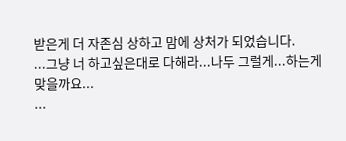받은게 더 자존심 상하고 맘에 상처가 되었습니다.
...그냥 너 하고싶은대로 다해라...나두 그럴게...하는게 맞을까요...
...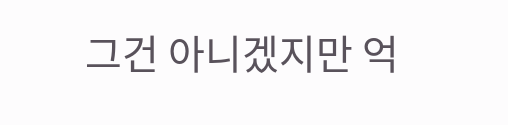그건 아니겠지만 억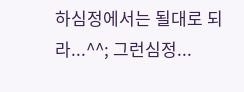하심정에서는 될대로 되라...^^; 그런심정...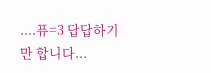....퓨=3 답답하기만 합니다...